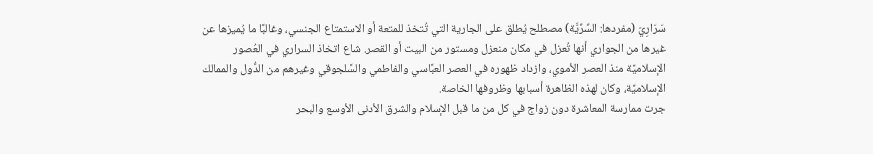سَرَارِيّ (مفردها: السِّرِّيَّة) مصطلح يُطلق على الجارية التي تُتخذ للمتعة أو الاستمتاع الجنسي، وغالبًا ما يُميزها عن غيرها من الجواري أنها تُعزل في مكان منعزل ومستور من البيت أو القصر. شاع اتخاذ السراري في العُصور الإسلاميَّة منذ العصر الأموي، وازداد ظهوره في العصر العبَّاسي والفاطمي والسَّلجوقي وغيرهم من الدُّول والممالك الإسلاميَّة، وكان لهذه الظاهرة أسبابها وظروفها الخاصة.
جرت ممارسة المعاشرة دون زواج في كل من ما قبل الإسلام والشرق الأدنى الأوسع والبحر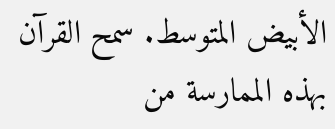الأبيض المتوسط. سمح القرآن بهذه الممارسة من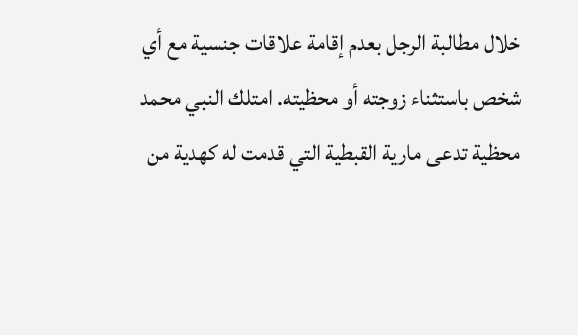خلال مطالبة الرجل بعدم إقامة علاقات جنسية مع أي شخص باستثناء زوجته أو محظيته. امتلك النبي محمد محظية تدعى مارية القبطية التي قدمت له كهدية من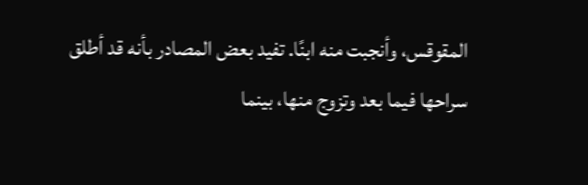المقوقس، وأنجبت منه ابنًا. تفيد بعض المصادر بأنه قد أطلق سراحها فيما بعد وتزوج منها، بينما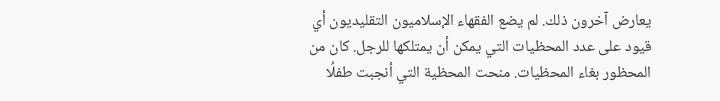يعارض آخرون ذلك. لم يضع الفقهاء الإسلاميون التقليديون أي قيود على عدد المحظيات التي يمكن أن يمتلكها للرجل. كان من المحظور بغاء المحظيات. منحت المحظية التي أنجبت طفلُا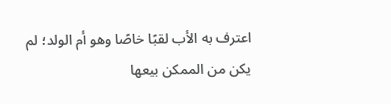اعترف به الأب لقبًا خاصًا وهو أم الولد؛ لم يكن من الممكن بيعها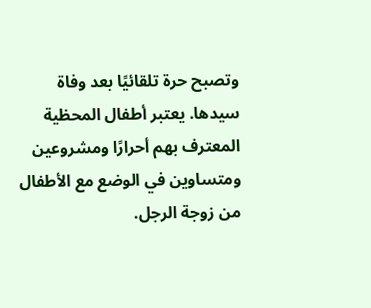وتصبح حرة تلقائيًا بعد وفاة سيدها. يعتبر أطفال المحظية المعترف بهم أحرارًا ومشروعين ومتساوين في الوضع مع الأطفال من زوجة الرجل.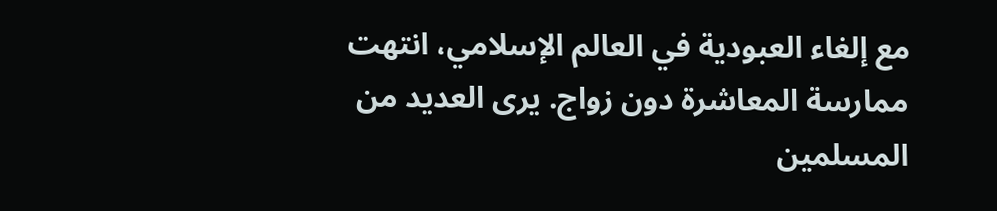مع إلغاء العبودية في العالم الإسلامي، انتهت ممارسة المعاشرة دون زواج. يرى العديد من المسلمين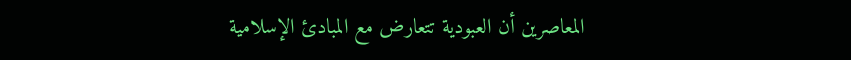المعاصرين أن العبودية تتعارض مع المبادئ الإسلامية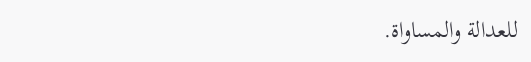للعدالة والمساواة.